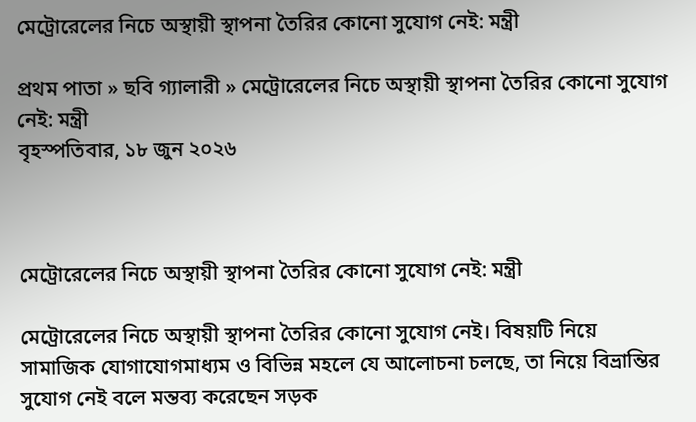মেট্রোরেলের নিচে অস্থায়ী স্থাপনা তৈরির কোনো সুযোগ নেই: মন্ত্রী

প্রথম পাতা » ছবি গ্যালারী » মেট্রোরেলের নিচে অস্থায়ী স্থাপনা তৈরির কোনো সুযোগ নেই: মন্ত্রী
বৃহস্পতিবার, ১৮ জুন ২০২৬



মেট্রোরেলের নিচে অস্থায়ী স্থাপনা তৈরির কোনো সুযোগ নেই: মন্ত্রী

মেট্রোরেলের নিচে অস্থায়ী স্থাপনা তৈরির কোনো সুযোগ নেই। বিষয়টি নিয়ে সামাজিক যোগাযোগমাধ্যম ও বিভিন্ন মহলে যে আলোচনা চলছে, তা নিয়ে বিভ্রান্তির সুযোগ নেই বলে মন্তব্য করেছেন সড়ক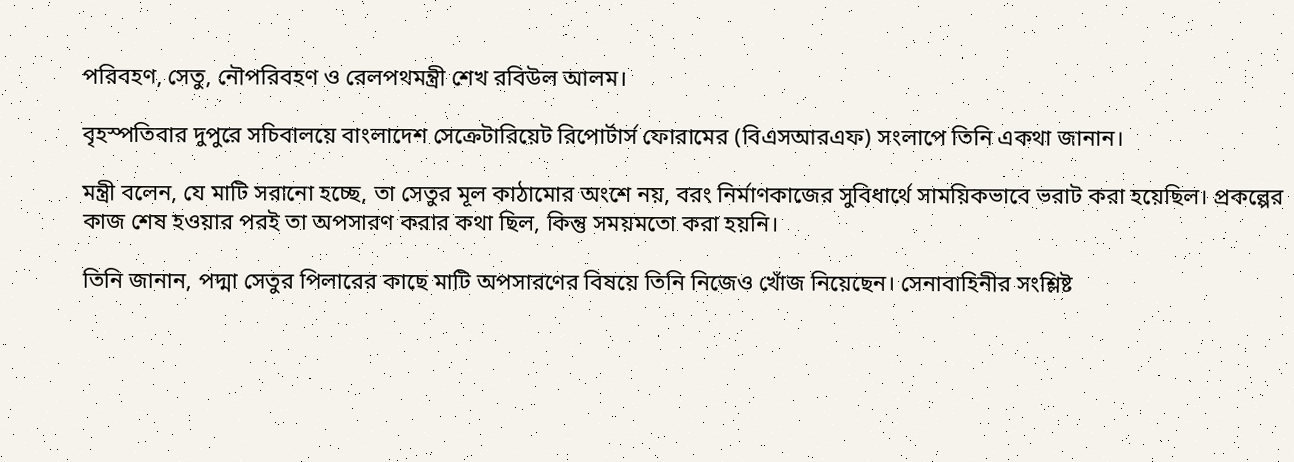পরিবহণ, সেতু, নৌপরিবহণ ও রেলপথমন্ত্রী শেখ রবিউল আলম।

বৃহস্পতিবার দুপুরে সচিবালয়ে বাংলাদেশ সেক্রেটারিয়েট রিপোর্টার্স ফোরামের (বিএসআরএফ) সংলাপে তিনি একথা জানান।

মন্ত্রী বলেন, যে মাটি সরানো হচ্ছে, তা সেতুর মূল কাঠামোর অংশে নয়, বরং নির্মাণকাজের সুবিধার্থে সাময়িকভাবে ভরাট করা হয়েছিল। প্রকল্পের কাজ শেষ হওয়ার পরই তা অপসারণ করার কথা ছিল, কিন্তু সময়মতো করা হয়নি।

তিনি জানান, পদ্মা সেতুর পিলারের কাছে মাটি অপসারণের বিষয়ে তিনি নিজেও খোঁজ নিয়েছেন। সেনাবাহিনীর সংশ্লিষ্ট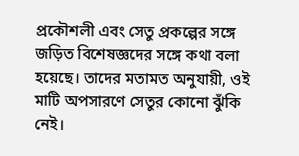প্রকৌশলী এবং সেতু প্রকল্পের সঙ্গে জড়িত বিশেষজ্ঞদের সঙ্গে কথা বলা হয়েছে। তাদের মতামত অনুযায়ী, ওই মাটি অপসারণে সেতুর কোনো ঝুঁকি নেই।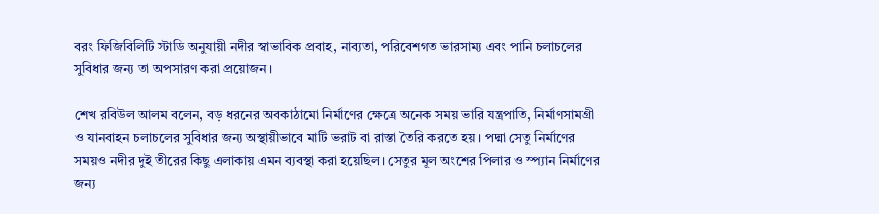বরং ফিজিবিলিটি স্টাডি অনুযায়ী নদীর স্বাভাবিক প্রবাহ, নাব্যতা, পরিবেশগত ভারসাম্য এবং পানি চলাচলের সুবিধার জন্য তা অপসারণ করা প্রয়োজন।

শেখ রবিউল আলম বলেন, বড় ধরনের অবকাঠামো নির্মাণের ক্ষেত্রে অনেক সময় ভারি যন্ত্রপাতি, নির্মাণসামগ্রী ও যানবাহন চলাচলের সুবিধার জন্য অস্থায়ীভাবে মাটি ভরাট বা রাস্তা তৈরি করতে হয়। পদ্মা সেতু নির্মাণের সময়ও নদীর দুই তীরের কিছু এলাকায় এমন ব্যবস্থা করা হয়েছিল। সেতুর মূল অংশের পিলার ও স্প্যান নির্মাণের জন্য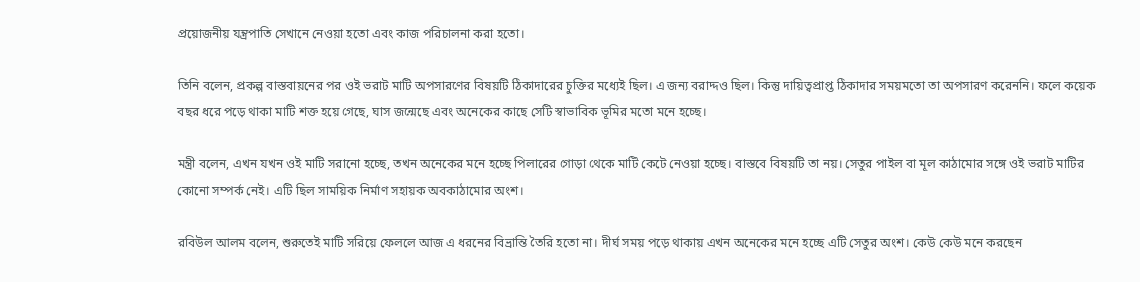প্রয়োজনীয় যন্ত্রপাতি সেখানে নেওয়া হতো এবং কাজ পরিচালনা করা হতো।

তিনি বলেন, প্রকল্প বাস্তবায়নের পর ওই ভরাট মাটি অপসারণের বিষয়টি ঠিকাদারের চুক্তির মধ্যেই ছিল। এ জন্য বরাদ্দও ছিল। কিন্তু দায়িত্বপ্রাপ্ত ঠিকাদার সময়মতো তা অপসারণ করেননি। ফলে কয়েক বছর ধরে পড়ে থাকা মাটি শক্ত হয়ে গেছে, ঘাস জন্মেছে এবং অনেকের কাছে সেটি স্বাভাবিক ভূমির মতো মনে হচ্ছে।

মন্ত্রী বলেন, এখন যখন ওই মাটি সরানো হচ্ছে, তখন অনেকের মনে হচ্ছে পিলারের গোড়া থেকে মাটি কেটে নেওয়া হচ্ছে। বাস্তবে বিষয়টি তা নয়। সেতুর পাইল বা মূল কাঠামোর সঙ্গে ওই ভরাট মাটির কোনো সম্পর্ক নেই। এটি ছিল সাময়িক নির্মাণ সহায়ক অবকাঠামোর অংশ।

রবিউল আলম বলেন, শুরুতেই মাটি সরিয়ে ফেললে আজ এ ধরনের বিভ্রান্তি তৈরি হতো না। দীর্ঘ সময় পড়ে থাকায় এখন অনেকের মনে হচ্ছে এটি সেতুর অংশ। কেউ কেউ মনে করছেন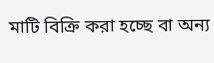মাটি বিক্রি করা হচ্ছে বা অন্য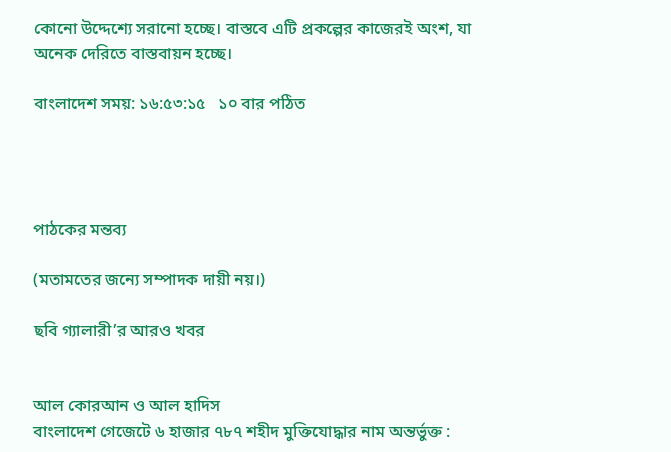কোনো উদ্দেশ্যে সরানো হচ্ছে। বাস্তবে এটি প্রকল্পের কাজেরই অংশ, যা অনেক দেরিতে বাস্তবায়ন হচ্ছে।

বাংলাদেশ সময়: ১৬:৫৩:১৫   ১০ বার পঠিত




পাঠকের মন্তব্য

(মতামতের জন্যে সম্পাদক দায়ী নয়।)

ছবি গ্যালারী’র আরও খবর


আল কোরআন ও আল হাদিস
বাংলাদেশ গেজেটে ৬ হাজার ৭৮৭ শহীদ মুক্তিযোদ্ধার নাম অন্তর্ভুক্ত :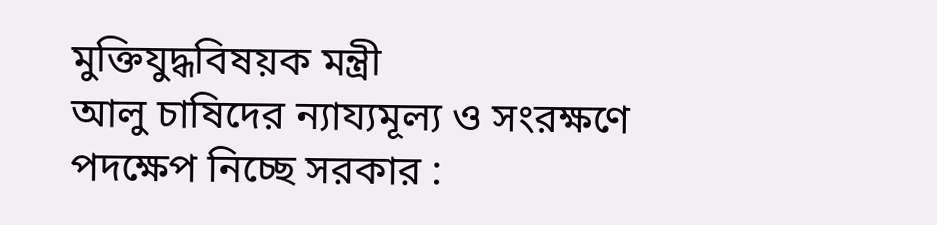মুক্তিযুদ্ধবিষয়ক মন্ত্রী
আলু চাষিদের ন্যায্যমূল্য ও সংরক্ষণে পদক্ষেপ নিচ্ছে সরকার :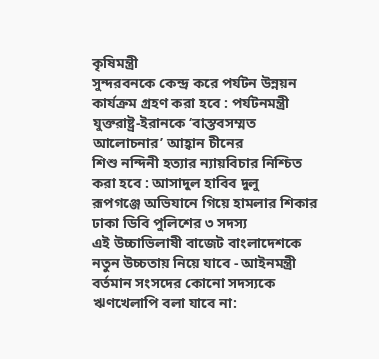কৃষিমন্ত্রী
সুন্দরবনকে কেন্দ্র করে পর্যটন উন্নয়ন কার্যক্রম গ্রহণ করা হবে : পর্যটনমন্ত্রী
যুক্তরাষ্ট্র-ইরানকে ‘বাস্তবসম্মত আলোচনার’ আহ্বান চীনের
শিশু নন্দিনী হত্যার ন্যায়বিচার নিশ্চিত করা হবে : আসাদুল হাবিব দুলু
রূপগঞ্জে অভিযানে গিয়ে হামলার শিকার ঢাকা ডিবি পুলিশের ৩ সদস্য
এই উচ্চাভিলাষী বাজেট বাংলাদেশকে নতুন উচ্চতায় নিয়ে যাবে - আইনমন্ত্রী
বর্তমান সংসদের কোনো সদস্যকে ঋণখেলাপি বলা যাবে না: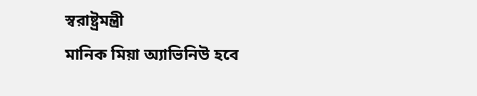স্বরাষ্ট্রমন্ত্রী
মানিক মিয়া অ্যাভিনিউ হবে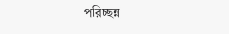পরিচ্ছন্ন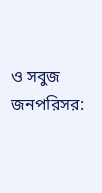ও সবুজ জনপরিসর: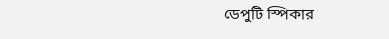ডেপুটি স্পিকার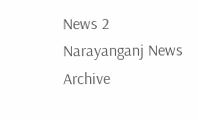News 2 Narayanganj News Archive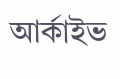আর্কাইভ